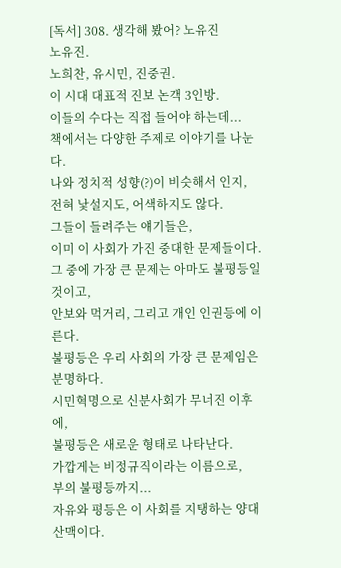[독서] 308. 생각해 봤어? 노유진
노유진.
노희찬, 유시민, 진중권.
이 시대 대표적 진보 논객 3인방.
이들의 수다는 직접 들어야 하는데...
책에서는 다양한 주제로 이야기를 나눈다.
나와 정치적 성향(?)이 비슷해서 인지,
전혀 낯설지도, 어색하지도 않다.
그들이 들려주는 얘기들은,
이미 이 사회가 가진 중대한 문제들이다.
그 중에 가장 큰 문제는 아마도 불평등일 것이고,
안보와 먹거리, 그리고 개인 인권등에 이른다.
불평등은 우리 사회의 가장 큰 문제임은 분명하다.
시민혁명으로 신분사회가 무너진 이후에,
불평등은 새로운 형태로 나타난다.
가깝게는 비정규직이라는 이름으로,
부의 불평등까지...
자유와 평등은 이 사회를 지탱하는 양대산맥이다.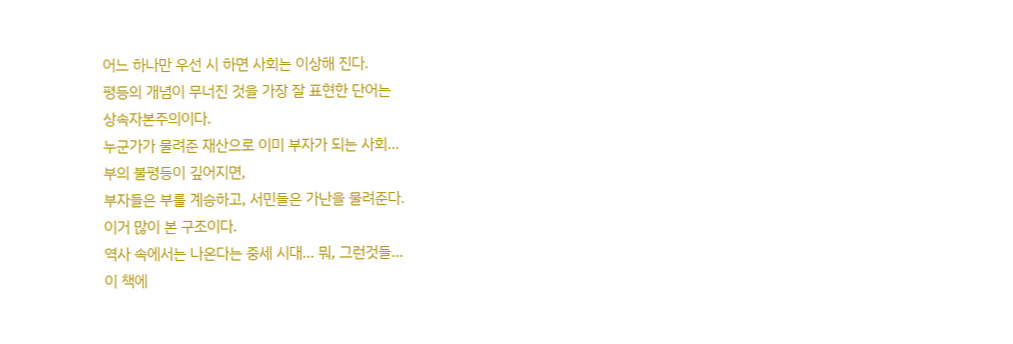어느 하나만 우선 시 하면 사회는 이상해 진다.
평등의 개념이 무너진 것을 가장 잘 표현한 단어는
상속자본주의이다.
누군가가 물려준 재산으로 이미 부자가 되는 사회...
부의 불평등이 깊어지면,
부자들은 부를 계승하고, 서민들은 가난을 물려준다.
이거 많이 본 구조이다.
역사 속에서는 나온다는 중세 시대... 뭐, 그런것들...
이 책에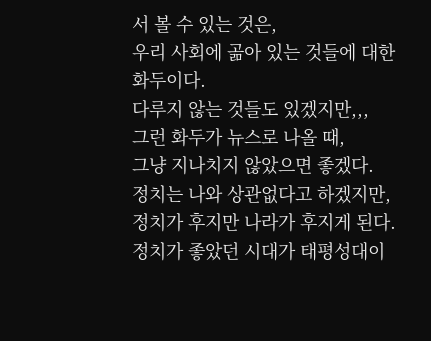서 볼 수 있는 것은,
우리 사회에 곪아 있는 것들에 대한 화두이다.
다루지 않는 것들도 있겠지만,,,
그런 화두가 뉴스로 나올 때,
그냥 지나치지 않았으면 좋겠다.
정치는 나와 상관없다고 하겠지만,
정치가 후지만 나라가 후지게 된다.
정치가 좋았던 시대가 태평성대이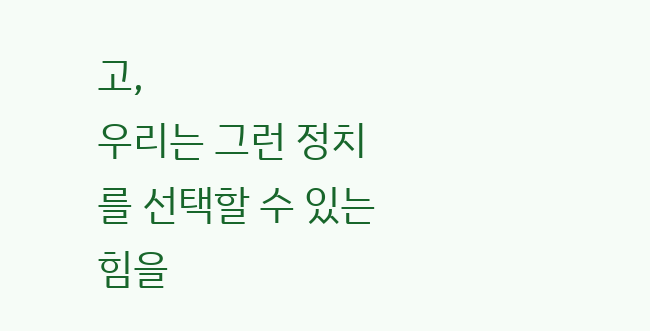고,
우리는 그런 정치를 선택할 수 있는 힘을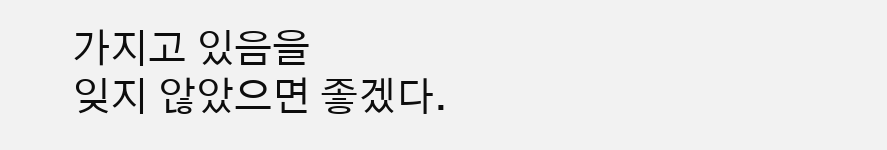가지고 있음을
잊지 않았으면 좋겠다.